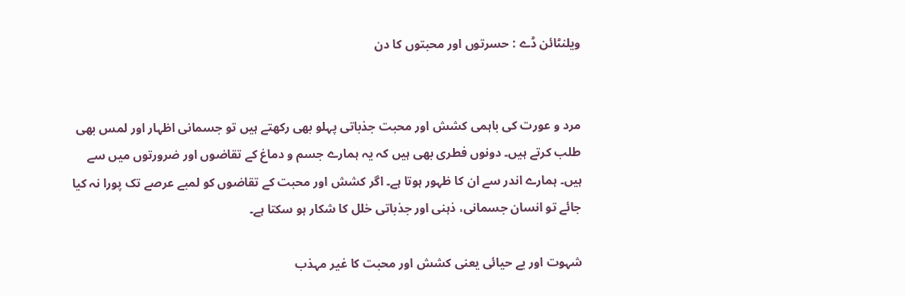ویلنٹائن ڈے : حسرتوں اور محبتوں کا دن


مرد و عورت کی باہمی کشش اور محبت جذباتی پہلو بھی رکھتے ہیں تو جسمانی اظہار اور لمس بھی طلب کرتے ہیں۔ دونوں فطری بھی ہیں کہ یہ ہمارے جسم و دماغ کے تقاضوں اور ضرورتوں میں سے ہیں۔ ہمارے اندر سے ان کا ظہور ہوتا ہے۔ اگر کشش اور محبت کے تقاضوں کو لمبے عرصے تک پورا نہ کیا جائے تو انسان جسمانی، ذہنی اور جذباتی خلل کا شکار ہو سکتا ہے۔

شہوت اور بے حیائی یعنی کشش اور محبت کا غیر مہذب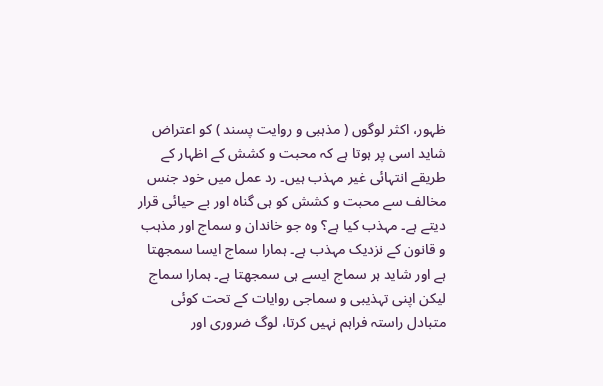ظہور، اکثر لوگوں ( مذہبی و روایت پسند ) کو اعتراض شاید اسی پر ہوتا ہے کہ محبت و کشش کے اظہار کے طریقے انتہائی غیر مہذب ہیں۔ رد عمل میں خود جنس مخالف سے محبت و کشش کو ہی گناہ اور بے حیائی قرار دیتے ہے۔ مہذب کیا ہے؟ وہ جو خاندان و سماج اور مذہب و قانون کے نزدیک مہذب ہے۔ ہمارا سماج ایسا سمجھتا ہے اور شاید ہر سماج ایسے ہی سمجھتا ہے۔ ہمارا سماج لیکن اپنی تہذیبی و سماجی روایات کے تحت کوئی متبادل راستہ فراہم نہیں کرتا، لوگ ضروری اور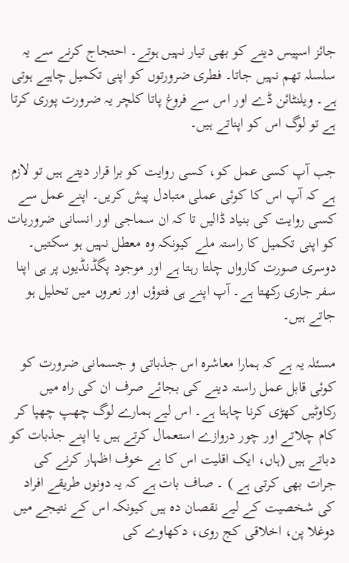جائز اسپیس دینے کو بھی تیار نہیں ہوتے۔ احتجاج کرنے سے یہ سلسلہ تھم نہیں جاتا۔ فطری ضرورتوں کو اپنی تکمیل چاہیے ہوتی ہے۔ ویلنٹائن ڈے اور اس سے فروغ پاتا کلچر یہ ضرورت پوری کرتا ہے تو لوگ اس کو اپناتے ہیں۔

جب آپ کسی عمل کو، کسی روایت کو برا قرار دیتے ہیں تو لازم ہے کہ آپ اس کا کوئی عملی متبادل پیش کریں۔ اپنے عمل سے کسی روایت کی بنیاد ڈالیں تا کہ ان سماجی اور انسانی ضروریات کو اپنی تکمیل کا راستہ ملے کیونکہ وہ معطل نہیں ہو سکتیں۔ دوسری صورت کارواں چلتا رہتا ہے اور موجود پگڈنڈیوں پر ہی اپنا سفر جاری رکھتا ہے۔ آپ اپنے ہی فتوؤں اور نعروں میں تحلیل ہو جاتے ہیں۔

مسئلہ یہ ہے کہ ہمارا معاشرہ اس جذباتی و جسمانی ضرورت کو کوئی قابل عمل راستہ دینے کی بجائے صرف ان کی راہ میں رکاوٹیں کھڑی کرنا چاہتا ہے۔ اس لیے ہمارے لوگ چھپ چھپا کر کام چلاتے اور چور دروازے استعمال کرتے ہیں یا اپنے جذبات کو دباتے ہیں (ہاں، ایک اقلیت اس کا بے خوف اظہار کرنے کی جرات بھی کرتی ہے ) ۔ صاف بات ہے کہ یہ دونوں طریقے افراد کی شخصیت کے لیے نقصان دہ ہیں کیونکہ اس کے نتیجے میں دوغلا پن، اخلاقی کج روی، دکھاوے کی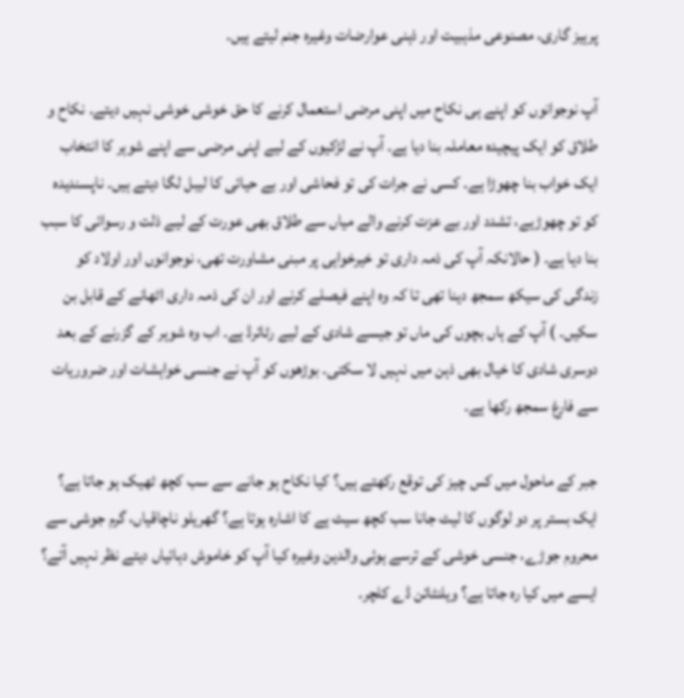پرہیز گاری، مصنوعی مذہبیت اور ذہنی عوارضات وغیرہ جنم لیتے ہیں۔

آپ نوجوانوں کو اپنے ہی نکاح میں اپنی مرضی استعمال کرنے کا حق خوشی خوشی نہیں دیتے۔ نکاح و طلاق کو ایک پیچیدہ معاملہ بنا دیا ہے۔ آپ نے لڑکیوں کے لیے اپنی مرضی سے اپنے شوہر کا انتخاب ایک خواب بنا چھوڑا ہے۔ کسی نے جرات کی تو فحاشی اور بے حیائی کا لیبل لگا دیتے ہیں۔ ناپسندیدہ کو تو چھوڑیے، تشدد اور بے عزت کرنے والے میاں سے طلاق بھی عورت کے لیے ذلت و رسوائی کا سبب بنا دیا ہے۔ ( حالانکہ آپ کی ذمہ داری تو خیرخواہی پر مبنی مشاورت تھی، نوجوانوں اور اولاد کو زندگی کی سیکھ سمجھ دینا تھی تا کہ وہ اپنے فیصلے کرنے اور ان کی ذمہ داری اٹھانے کے قابل بن سکیں۔ ) آپ کے ہاں بچوں کی ماں تو جیسے شادی کے لیے رٹائرڈ ہے۔ اب وہ شوہر کے گزرنے کے بعد دوسری شادی کا خیال بھی ذہن میں نہیں لا سکتی۔ بوڑھوں کو آپ نے جنسی خواہشات اور ضروریات سے فارغ سمجھ رکھا ہے۔

جبر کے ماحول میں کس چیز کی توقع رکھتے ہیں؟ کیا نکاح ہو جانے سے سب کچھ ٹھیک ہو جاتا ہے؟ ایک بستر پر دو لوگوں کا لیٹ جانا سب کچھ سیٹ ہے کا اشارہ ہوتا ہے؟ گھریلو ناچاقیاں، گرم جوشی سے محروم جوڑے، جنسی خوشی کے ترسے ہوئی والدین وغیرہ کیا آپ کو خاموش دہائیاں دیتے نظر نہیں آتے؟ ایسے میں کیا رہ جاتا ہے؟ ویلنٹائن ڈے کلچر۔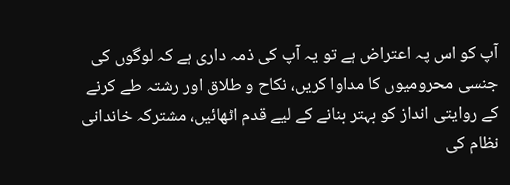آپ کو اس پہ اعتراض ہے تو یہ آپ کی ذمہ داری ہے کہ لوگوں کی جنسی محرومیوں کا مداوا کریں، نکاح و طلاق اور رشتہ طے کرنے کے روایتی انداز کو بہتر بنانے کے لیے قدم اٹھائیں، مشترکہ خاندانی نظام کی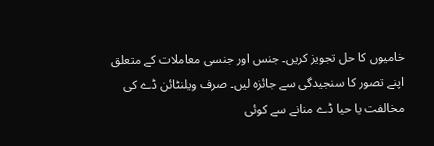خامیوں کا حل تجویز کریں۔ جنس اور جنسی معاملات کے متعلق اپنے تصور کا سنجیدگی سے جائزہ لیں۔ صرف ویلنٹائن ڈے کی مخالفت یا حیا ڈے منانے سے کوئی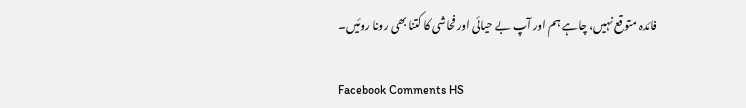فائدہ متوقع نہیں، چاہے ہم اور آپ بے حیائی اور فحاشی کا کتنا بھی رونا روئیں۔

Facebook Comments HS